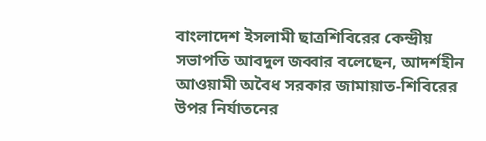বাংলাদেশ ইসলামী ছাত্রশিবিরের কেন্দ্রীয় সভাপতি আবদুল জব্বার বলেছেন, আদর্শহীন আওয়ামী অবৈধ সরকার জামায়াত-শিবিরের উপর নির্যাতনের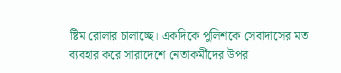ষ্টিম রোলার চালাচ্ছে। একদিকে পুলিশকে সেবাদাসের মত ব্যবহার করে সারাদেশে নেতাকর্মীদের উপর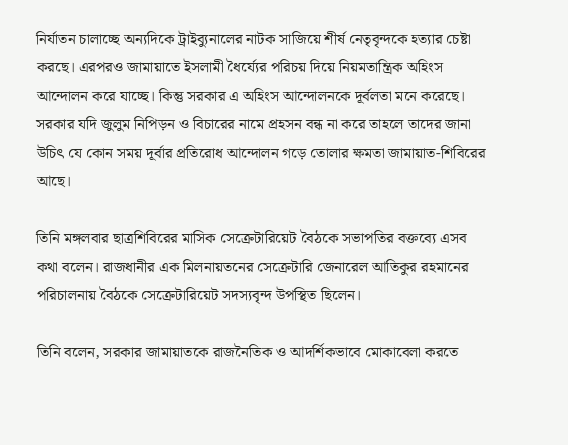নির্যাতন চালাচ্ছে অন্যদিকে ট্রাইব্যুনালের নাটক সাজিয়ে শীর্ষ নেতৃবৃন্দকে হত্যার চেষ্টা করছে। এরপরও জামায়াতে ইসলামী ধৈর্য্যের পরিচয় দিয়ে নিয়মতান্ত্রিক অহিংস আন্দোলন করে যাচ্ছে। কিন্তু সরকার এ অহিংস আন্দোলনকে দূর্বলতা মনে করেছে। সরকার যদি জুলুম নিপিড়ন ও বিচারের নামে প্রহসন বন্ধ না করে তাহলে তাদের জানা উচিৎ যে কোন সময় দূর্বার প্রতিরোধ আন্দোলন গড়ে তোলার ক্ষমতা জামায়াত-শিবিরের আছে।

তিনি মঙ্গলবার ছাত্রশিবিরের মাসিক সেক্রেটারিয়েট বৈঠকে সভাপতির বক্তব্যে এসব কথা বলেন। রাজধানীর এক মিলনায়তনের সেক্রেটারি জেনারেল আতিকুর রহমানের পরিচালনায় বৈঠকে সেক্রেটারিয়েট সদস্যবৃন্দ উপস্থিত ছিলেন।

তিনি বলেন, সরকার জামায়াতকে রাজনৈতিক ও আদর্শিকভাবে মোকাবেলা করতে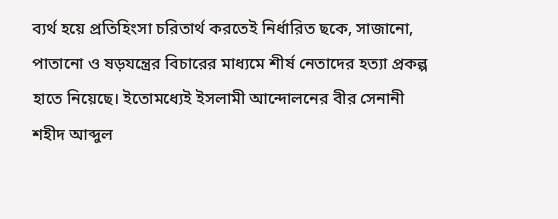ব্যর্থ হয়ে প্রতিহিংসা চরিতার্থ করতেই নির্ধারিত ছকে, সাজানো, পাতানো ও ষড়যন্ত্রের বিচারের মাধ্যমে শীর্ষ নেতাদের হত্যা প্রকল্প হাতে নিয়েছে। ইতোমধ্যেই ইসলামী আন্দোলনের বীর সেনানী শহীদ আব্দুল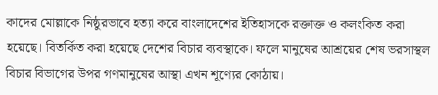কাদের মোল্লাকে নিষ্ঠুরভাবে হত্যা করে বাংলাদেশের ইতিহাসকে রক্তাক্ত ও কলংকিত করা হয়েছে। বিতর্কিত করা হয়েছে দেশের বিচার ব্যবস্থাকে। ফলে মানুষের আশ্রয়ের শেষ ভরসাস্থল বিচার বিভাগের উপর গণমানুষের আস্থা এখন শূণ্যের কোঠায়।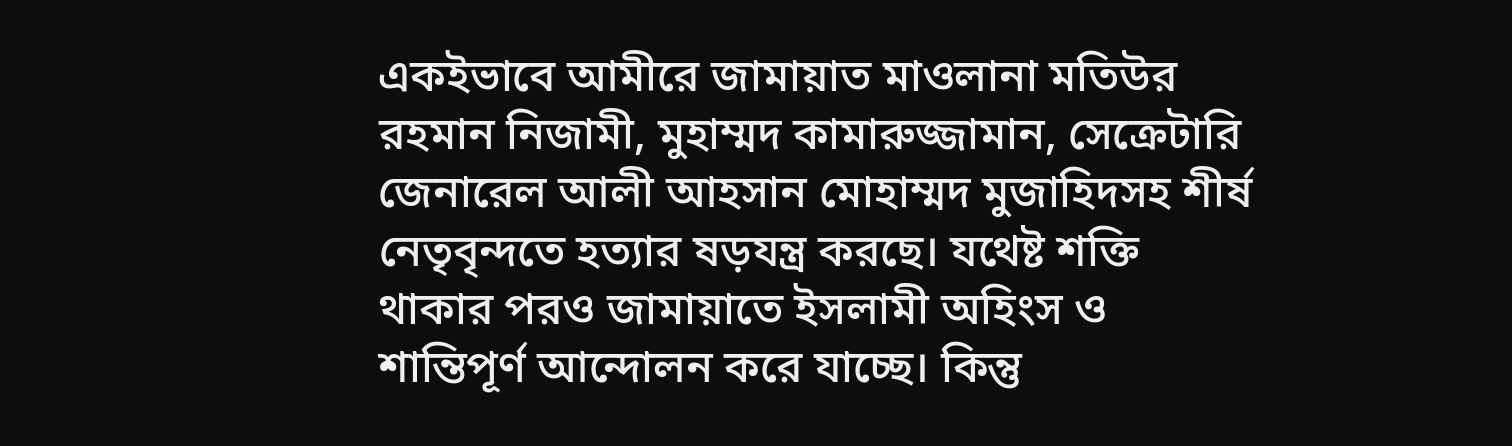একইভাবে আমীরে জামায়াত মাওলানা মতিউর রহমান নিজামী, মুহাম্মদ কামারুজ্জামান, সেক্রেটারি জেনারেল আলী আহসান মোহাম্মদ মুজাহিদসহ শীর্ষ নেতৃবৃন্দতে হত্যার ষড়যন্ত্র করছে। যথেষ্ট শক্তি থাকার পরও জামায়াতে ইসলামী অহিংস ও শান্তিপূর্ণ আন্দোলন করে যাচ্ছে। কিন্তু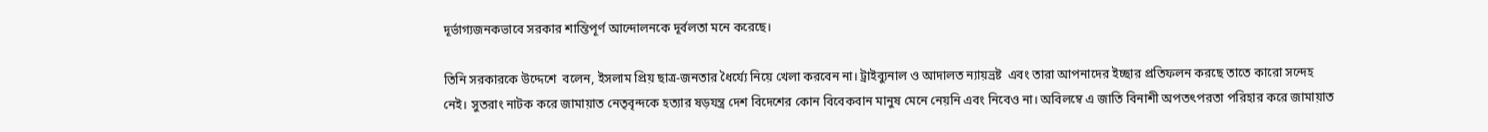দূর্ভাগ্যজনকভাবে সরকার শান্তিপূর্ণ আন্দোলনকে দূর্বলতা মনে করেছে।

তিনি সরকারকে উদ্দেশে  বলেন, ইসলাম প্রিয় ছাত্র-জনতার ধৈর্য্যে নিয়ে খেলা করবেন না। ট্রাইব্যুনাল ও আদালত ন্যায়ভ্রষ্ট  এবং তারা আপনাদের ইচ্ছার প্রতিফলন করছে তাতে কারো সন্দেহ নেই। সুতরাং নাটক করে জামায়াত নেতৃবৃন্দকে হত্যার ষড়যন্ত্র দেশ বিদেশের কোন বিবেকবান মানুষ মেনে নেয়নি এবং নিবেও না। অবিলম্বে এ জাতি বিনাশী অপতৎপরতা পরিহার করে জামায়াত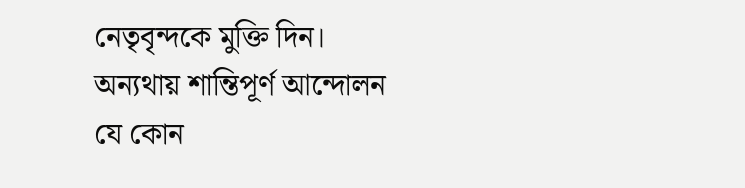নেতৃবৃন্দকে মুক্তি দিন। অন্যথায় শান্তিপূর্ণ আন্দোলন যে কোন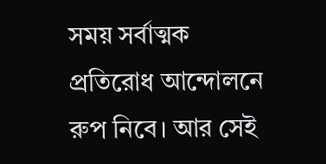সময় সর্বাত্মক প্রতিরোধ আন্দোলনে রুপ নিবে। আর সেই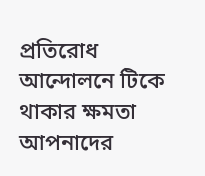প্রতিরোধ আন্দোলনে টিকে থাকার ক্ষমতা আপনাদের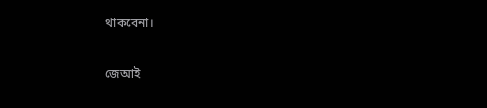থাকবেনা।

জেআই